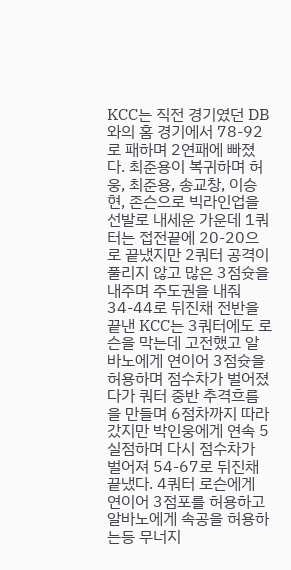KCC는 직전 경기였던 DB와의 홈 경기에서 78-92로 패하며 2연패에 빠졌다. 최준용이 복귀하며 허웅, 최준용, 송교창, 이승현, 존슨으로 빅라인업을 선발로 내세운 가운데 1쿼터는 접전끝에 20-20으로 끝냈지만 2쿼터 공격이 풀리지 않고 많은 3점슛을 내주며 주도권을 내줘 34-44로 뒤진채 전반을 끝낸 KCC는 3쿼터에도 로슨을 막는데 고전했고 알바노에게 연이어 3점슛을 허용하며 점수차가 벌어졌다가 쿼터 중반 추격흐름을 만들며 6점차까지 따라갔지만 박인웅에게 연속 5실점하며 다시 점수차가 벌어져 54-67로 뒤진채 끝냈다. 4쿼터 로슨에게 연이어 3점포를 허용하고 알바노에게 속공을 허용하는등 무너지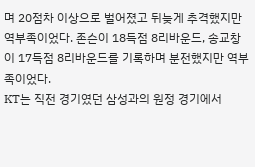며 20점차 이상으로 벌어졌고 뒤늦게 추격했지만 역부족이었다. 존슨이 18득점 8리바운드, 송교창이 17득점 8리바운드를 기록하며 분전했지만 역부족이었다.
KT는 직전 경기였던 삼성과의 원정 경기에서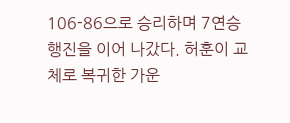106-86으로 승리하며 7연승 행진을 이어 나갔다. 허훈이 교체로 복귀한 가운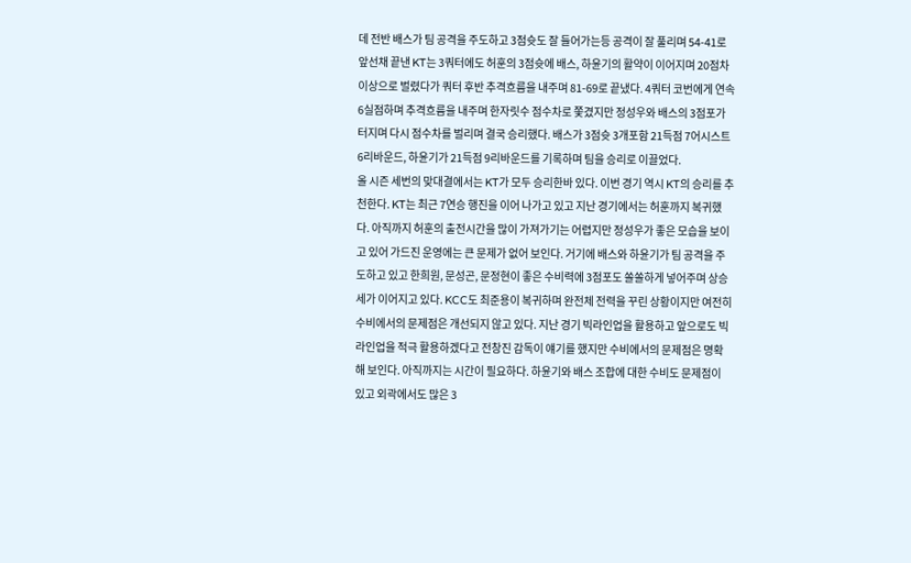데 전반 배스가 팀 공격을 주도하고 3점슛도 잘 들어가는등 공격이 잘 풀리며 54-41로 앞선채 끝낸 KT는 3쿼터에도 허훈의 3점슛에 배스, 하윤기의 활약이 이어지며 20점차 이상으로 벌렸다가 쿼터 후반 추격흐름을 내주며 81-69로 끝냈다. 4쿼터 코번에게 연속 6실점하며 추격흐름을 내주며 한자릿수 점수차로 쫓겼지만 정성우와 배스의 3점포가 터지며 다시 점수차를 벌리며 결국 승리했다. 배스가 3점슛 3개포함 21득점 7어시스트 6리바운드, 하윤기가 21득점 9리바운드를 기록하며 팀을 승리로 이끌었다.
올 시즌 세번의 맞대결에서는 KT가 모두 승리한바 있다. 이번 경기 역시 KT의 승리를 추천한다. KT는 최근 7연승 행진을 이어 나가고 있고 지난 경기에서는 허훈까지 복귀했다. 아직까지 허훈의 출전시간을 많이 가져가기는 어렵지만 정성우가 좋은 모습을 보이고 있어 가드진 운영에는 큰 문제가 없어 보인다. 거기에 배스와 하윤기가 팀 공격을 주도하고 있고 한희원, 문성곤, 문정현이 좋은 수비력에 3점포도 쏠쏠하게 넣어주며 상승세가 이어지고 있다. KCC도 최준용이 복귀하며 완전체 전력을 꾸린 상황이지만 여전히 수비에서의 문제점은 개선되지 않고 있다. 지난 경기 빅라인업을 활용하고 앞으로도 빅라인업을 적극 활용하겠다고 전창진 감독이 얘기를 했지만 수비에서의 문제점은 명확해 보인다. 아직까지는 시간이 필요하다. 하윤기와 배스 조합에 대한 수비도 문제점이 있고 외곽에서도 많은 3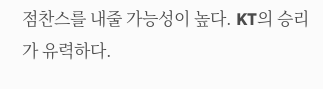점찬스를 내줄 가능성이 높다. KT의 승리가 유력하다.